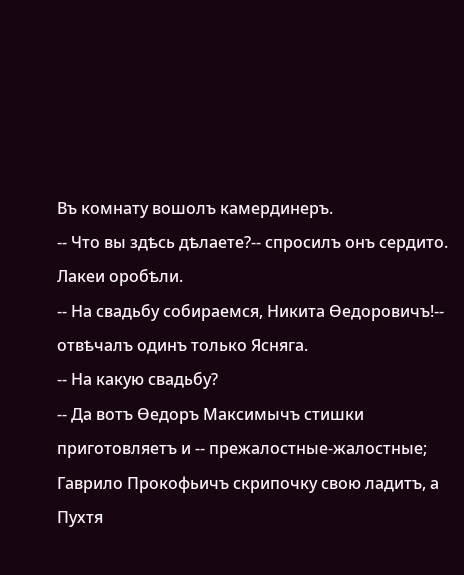Въ комнату вошолъ камердинеръ.
-- Что вы здѣсь дѣлаете?-- спросилъ онъ сердито.
Лакеи оробѣли.
-- На свадьбу собираемся, Никита Ѳедоровичъ!-- отвѣчалъ одинъ только Ясняга.
-- На какую свадьбу?
-- Да вотъ Ѳедоръ Максимычъ стишки приготовляетъ и -- прежалостные-жалостные; Гаврило Прокофьичъ скрипочку свою ладитъ, а Пухтя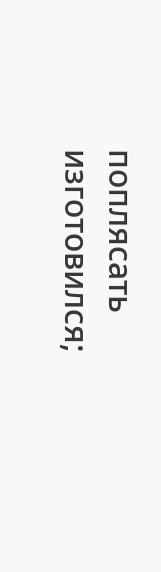поплясать изготовился;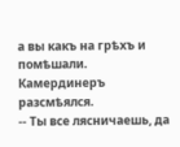а вы какъ на грѣхъ и помѣшали.
Камердинеръ разсмѣялся.
-- Ты все лясничаешь, да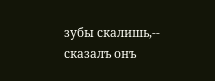зубы скалишь,-- сказалъ онъ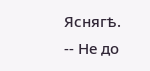Яснягѣ.
-- Не до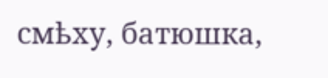смѣху, батюшка,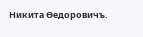Никита Ѳедоровичъ.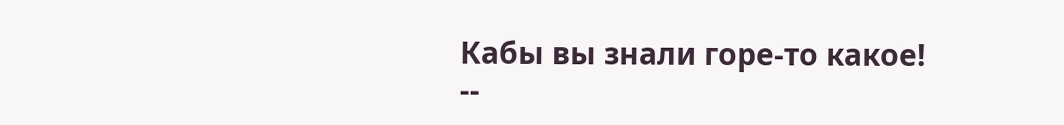Кабы вы знали горе-то какое!
--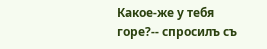Какое-же у тебя горе?-- спросилъ съ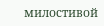милостивой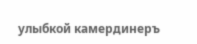улыбкой камердинеръ